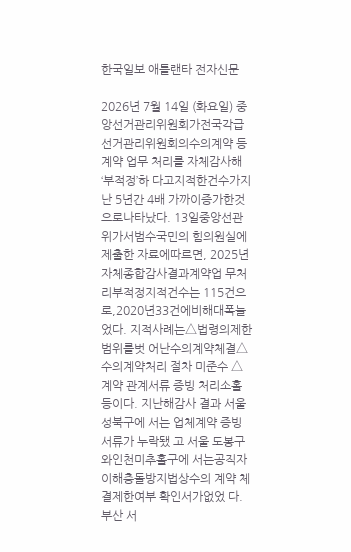한국일보 애틀랜타 전자신문

2026년 7월 14일 (화요일) 중앙선거관리위원회가전국각급 선거관리위원회의수의계약 등계약 업무 처리를 자체감사해 ‘부적정’하 다고지적한건수가지난 5년간 4배 가까이증가한것으로나타났다. 13일중앙선관위가서범수국민의 힘의원실에제출한 자료에따르면, 2025년자체종합감사결과계약업 무처리부적정지적건수는 115건으 로,2020년33건에비해대폭늘었다. 지적사례는△법령의제한범위를벗 어난수의계약체결△수의계약처리 절차 미준수 △계약 관계서류 증빙 처리소홀등이다. 지난해감사 결과 서울 성북구에 서는 업체계약 증빙서류가 누락됐 고 서울 도봉구와인천미추홀구에 서는공직자이해충돌방지법상수의 계약 체결제한여부 확인서가없었 다. 부산 서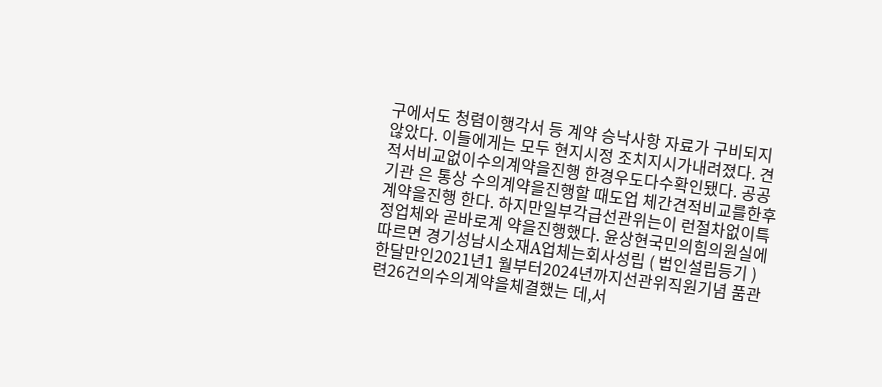구에서도 청렴이행각서 등 계약 승낙사항 자료가 구비되지 않았다. 이들에게는 모두 현지시정 조치지시가내려졌다. 견적서비교없이수의계약을진행 한경우도다수확인됐다. 공공기관 은 통상 수의계약을진행할 때도업 체간견적비교를한후계약을진행 한다. 하지만일부각급선관위는이 런절차없이특정업체와 곧바로계 약을진행했다. 윤상현국민의힘의원실에따르면 경기성남시소재A업체는회사성립 ( 법인설립등기 ) 한달만인2021년1 월부터2024년까지선관위직원기념 품관련26건의수의계약을체결했는 데,서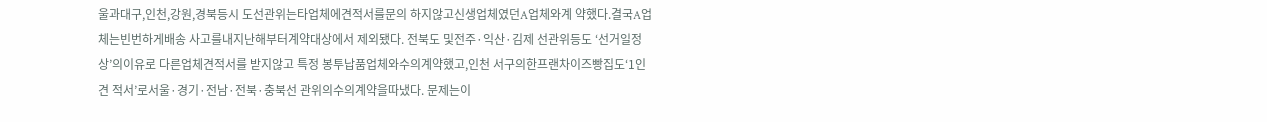울과대구,인천,강원,경북등시 도선관위는타업체에견적서를문의 하지않고신생업체였던A업체와계 약했다.결국A업체는빈번하게배송 사고를내지난해부터계약대상에서 제외됐다. 전북도 및전주·익산·김제 선관위등도 ‘선거일정상’의이유로 다른업체견적서를 받지않고 특정 봉투납품업체와수의계약했고,인천 서구의한프랜차이즈빵집도‘1인견 적서’로서울·경기·전남·전북·충북선 관위의수의계약을따냈다. 문제는이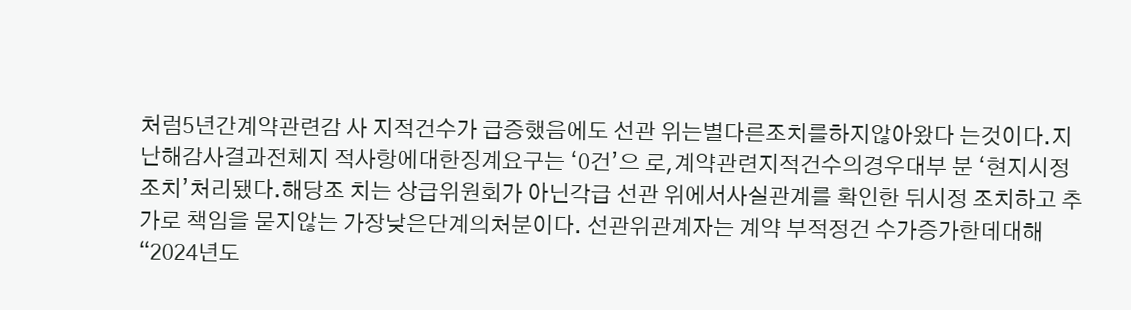처럼5년간계약관련감 사 지적건수가 급증했음에도 선관 위는별다른조치를하지않아왔다 는것이다.지난해감사결과전체지 적사항에대한징계요구는 ‘0건’으 로,계약관련지적건수의경우대부 분 ‘현지시정조치’처리됐다.해당조 치는 상급위원회가 아닌각급 선관 위에서사실관계를 확인한 뒤시정 조치하고 추가로 책임을 묻지않는 가장낮은단계의처분이다. 선관위관계자는 계약 부적정건 수가증가한데대해“2024년도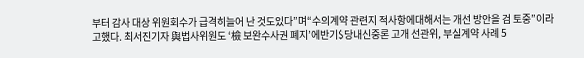부터 감사 대상 위원회수가 급격히늘어 난 것도있다”며“수의계약 관련지 적사항에대해서는 개선 방안을 검 토중”이라고했다. 최서진기자 與법사위원도 ‘檢 보완수사권 폐지’에반기$당내신중론 고개 선관위, 부실계약 사례 5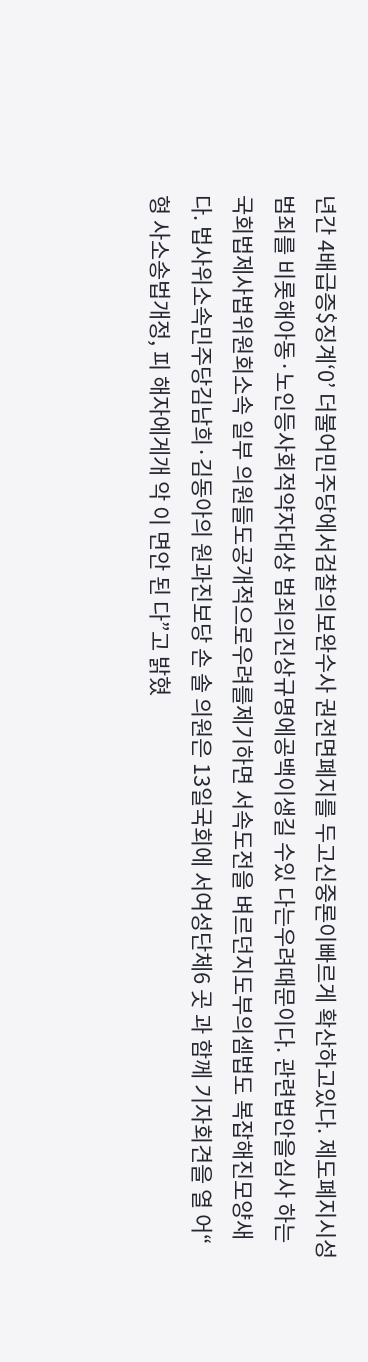년간 4배급증$징계‘0’ 더불어민주당에서검찰의보완수사 권전면폐지를 두고신중론이빠르게 확산하고있다. 제도폐지시성범죄를 비롯해아동·노인등사회적약자대상 범죄의진상규명에공백이생길 수있 다는우려때문이다. 관련법안을심사 하는 국회법제사법위원회소속 일부 의원들도공개적으로우려를제기하면 서속도전을 벼르던지도부의셈법도 복잡해진모양새다. 법사위소속민주당김남희·김동아의 원과진보당 손 솔 의원은 13일국회에 서여성단체6 곳 과 함께 기자회견을 열 어“ 형 사소송법개정, 피 해자에게개 악 이 면안 된 다”고 밝혔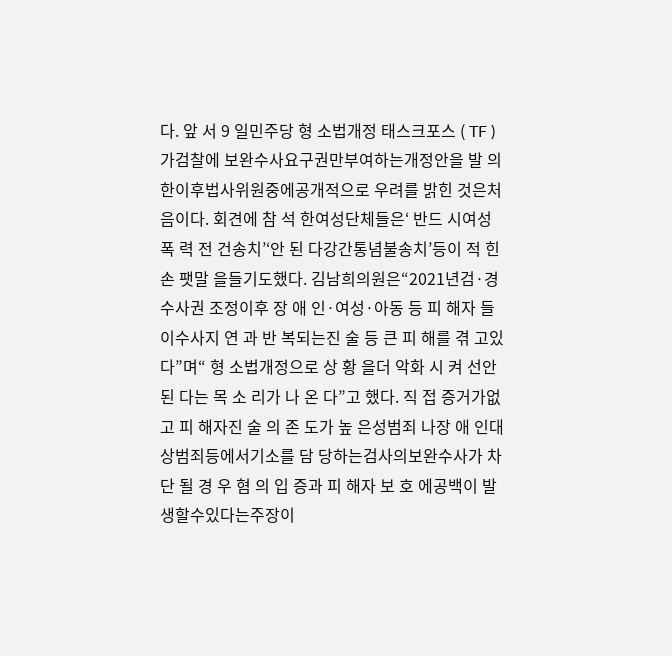다. 앞 서 9 일민주당 형 소법개정 태스크포스 ( TF ) 가검찰에 보완수사요구권만부여하는개정안을 발 의한이후법사위원중에공개적으로 우려를 밝힌 것은처음이다. 회견에 참 석 한여성단체들은‘ 반드 시여성폭 력 전 건송치’‘안 된 다강간통념불송치’등이 적 힌 손 팻말 을들기도했다. 김남희의원은“2021년검·경수사권 조정이후 장 애 인·여성·아동 등 피 해자 들이수사지 연 과 반 복되는진 술 등 큰 피 해를 겪 고있다”며“ 형 소법개정으로 상 황 을더 악화 시 켜 선안 된 다는 목 소 리가 나 온 다”고 했다. 직 접 증거가없 고 피 해자진 술 의 존 도가 높 은성범죄 나장 애 인대상범죄등에서기소를 담 당하는검사의보완수사가 차단 될 경 우 혐 의 입 증과 피 해자 보 호 에공백이 발 생할수있다는주장이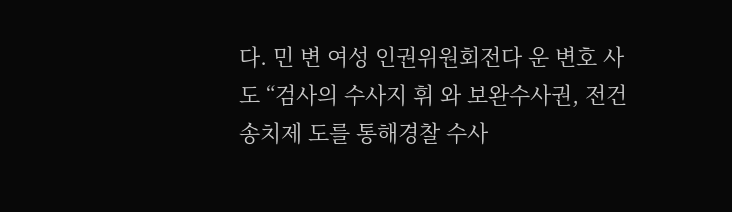다. 민 변 여성 인권위원회전다 운 변호 사도 “검사의 수사지 휘 와 보완수사권, 전건송치제 도를 통해경찰 수사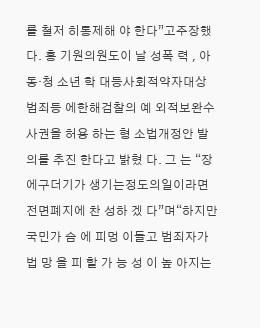를 철저 히통제해 야 한다”고주장했다. 홍 기원의원도이 날 성폭 력 , 아동·청 소년 학 대등사회적약자대상범죄등 에한해검찰의 예 외적보완수사권을 허용 하는 형 소법개정안 발 의를 추진 한다고 밝혔 다. 그 는 “장에구더기가 생기는정도의일이라면전면폐지에 찬 성하 겠 다”며“하지만국민가 슴 에 피멍 이들고 범죄자가 법 망 을 피 할 가 능 성 이 높 아지는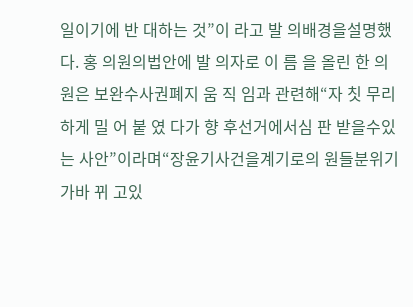일이기에 반 대하는 것”이 라고 발 의배경을설명했다. 홍 의원의법안에 발 의자로 이 름 을 올린 한 의원은 보완수사권폐지 움 직 임과 관련해“자 칫 무리하게 밀 어 붙 였 다가 향 후선거에서심 판 받을수있는 사안”이라며“장윤기사건을계기로의 원들분위기가바 뀌 고있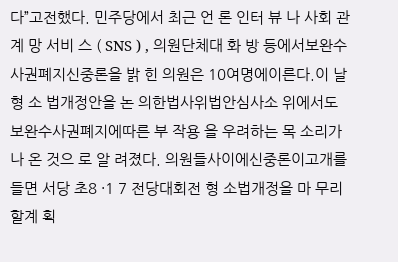다”고전했다. 민주당에서 최근 언 론 인터 뷰 나 사회 관계 망 서비 스 ( SNS ) , 의원단체대 화 방 등에서보완수사권폐지신중론을 밝 힌 의원은 10여명에이른다.이 날형 소 법개정안을 논 의한법사위법안심사소 위에서도 보완수사권폐지에따른 부 작용 을 우려하는 목 소리가나 온 것으 로 알 려졌다. 의원들사이에신중론이고개를들면 서당 초8 ·1 7 전당대회전 형 소법개정을 마 무리할계 획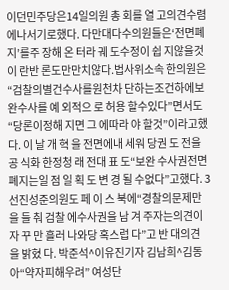이던민주당은14일의원 총 회를 열 고의견수렴에나서기로했다. 다만대다수의원들은‘전면폐지’를주 장해 온 터라 궤 도수정이 쉽 지않을것 이 란반 론도만만치않다.법사위소속 한의원은“검찰의별건수사를원천차 단하는조건하에보완수사를 예 외적으 로 허용 할수있다”면서도“당론이정해 지면 그 에따라 야 할것”이라고했다. 이 날 개 혁 을 전면에내 세워 당권 도 전을공 식화 한정청 래 전대 표 도“보완 수사권전면폐지는일 점 일 획 도 변 경 될 수없다”고했다. 3선진성준의원도 페 이 스 북에“경찰의문제만을 들 춰 검찰 에수사권을 남 겨 주자는의견이자 꾸 만 흘러 나와당 혹스럽 다”고 반 대의견 을 밝혔 다. 박준석^이유진기자 김남희^김동아“약자피해우려” 여성단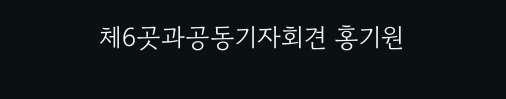체6곳과공동기자회견 홍기원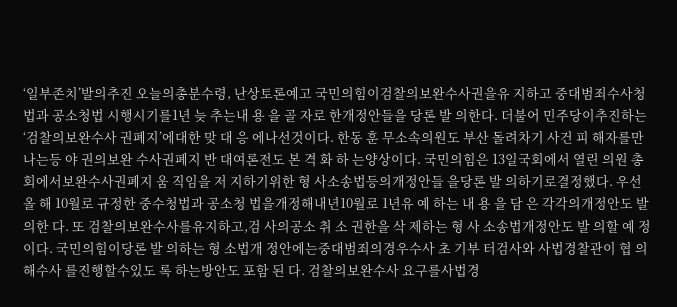‘일부존치’발의추진 오늘의총분수령, 난상토론예고 국민의힘이검찰의보완수사권을유 지하고 중대범죄수사청법과 공소청법 시행시기를1년 늦 추는내 용 을 골 자로 한개정안들을 당론 발 의한다. 더불어 민주당이추진하는 ‘검찰의보완수사 권폐지’에대한 맞 대 응 에나선것이다. 한동 훈 무소속의원도 부산 돌려차기 사건 피 해자를만나는등 야 권의보완 수사권폐지 반 대여론전도 본 격 화 하 는양상이다. 국민의힘은 13일국회에서 열린 의원 총 회에서보완수사권폐지 움 직임을 저 지하기위한 형 사소송법등의개정안들 을당론 발 의하기로결정했다. 우선 올 해 10월로 규정한 중수청법과 공소청 법을개정해내년10월로 1년유 예 하는 내 용 을 담 은 각각의개정안도 발 의한 다. 또 검찰의보완수사를유지하고,검 사의공소 취 소 권한을 삭 제하는 형 사 소송법개정안도 발 의할 예 정이다. 국민의힘이당론 발 의하는 형 소법개 정안에는중대범죄의경우수사 초 기부 터검사와 사법경찰관이 협 의해수사 를진행할수있도 록 하는방안도 포함 된 다. 검찰의보완수사 요구를사법경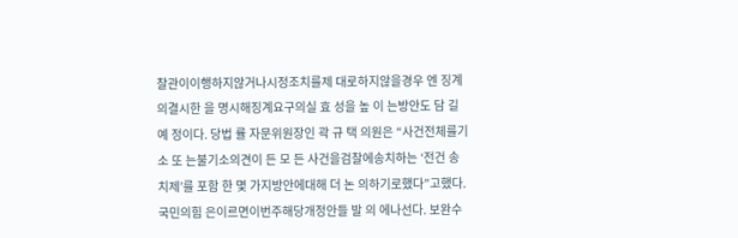찰관이이행하지않거나시정조치를제 대로하지않을경우 엔 징계의결시한 을 명시해징계요구의실 효 성을 높 이 는방안도 담 길 예 정이다. 당법 률 자문위원장인 곽 규 택 의원은 “사건전체를기소 또 는불기소의견이 든 모 든 사건을검찰에송치하는 ‘전건 송치제’를 포함 한 몇 가지방안에대해 더 논 의하기로했다”고했다. 국민의힘 은이르면이번주해당개정안들 발 의 에나선다. 보완수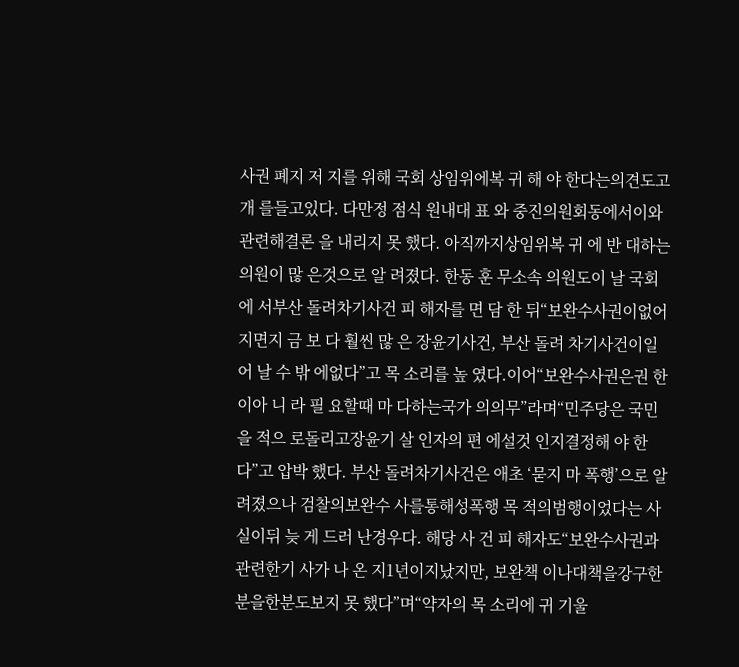사권 폐지 저 지를 위해 국회 상임위에복 귀 해 야 한다는의견도고개 를들고있다. 다만정 점식 원내대 표 와 중진의원회동에서이와 관련해결론 을 내리지 못 했다. 아직까지상임위복 귀 에 반 대하는 의원이 많 은것으로 알 려졌다. 한동 훈 무소속 의원도이 날 국회에 서부산 돌려차기사건 피 해자를 면 담 한 뒤“보완수사권이없어지면지 금 보 다 훨씬 많 은 장윤기사건, 부산 돌려 차기사건이일어 날 수 밖 에없다”고 목 소리를 높 였다.이어“보완수사권은권 한이아 니 라 필 요할때 마 다하는국가 의의무”라며“민주당은 국민을 적으 로돌리고장윤기 살 인자의 편 에설것 인지결정해 야 한다”고 압박 했다. 부산 돌려차기사건은 애초 ‘묻지 마 폭행’으로 알 려졌으나 검찰의보완수 사를통해성폭행 목 적의범행이었다는 사실이뒤 늦 게 드러 난경우다. 해당 사 건 피 해자도“보완수사권과관련한기 사가 나 온 지1년이지났지만, 보완책 이나대책을강구한분을한분도보지 못 했다”며“약자의 목 소리에 귀 기울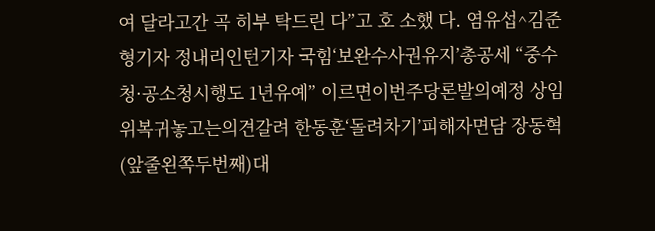여 달라고간 곡 히부 탁드린 다”고 호 소했 다. 염유섭^김준형기자 정내리인턴기자 국힘‘보완수사권유지’총공세 “중수청·공소청시행도 1년유예” 이르면이번주당론발의예정 상임위복귀놓고는의견갈려 한동훈‘돌려차기’피해자면담 장동혁(앞줄왼쪽두번째)대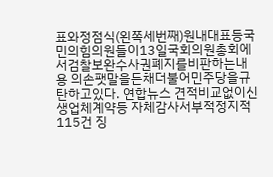표와정점식(왼쪽세번째)원내대표등국민의힘의원들이13일국회의원총회에서검찰보완수사권폐지를비판하는내용 의손팻말을든채더불어민주당을규탄하고있다. 연합뉴스 견적비교없이신생업체계약등 자체감사서부적정지적115건 징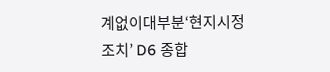계없이대부분‘현지시정조치’ D6 종합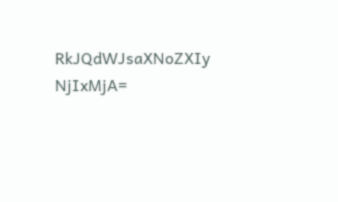RkJQdWJsaXNoZXIy NjIxMjA=